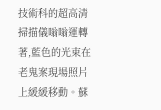技術科的超高清掃描儀嗡嗡運轉著,藍色的光束在老鬼案現場照片上緩緩移動。蘇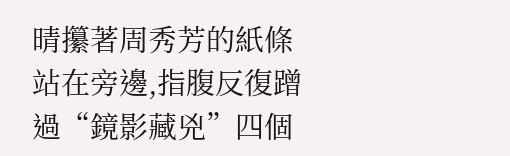晴攥著周秀芳的紙條站在旁邊,指腹反復蹭過“鏡影藏兇”四個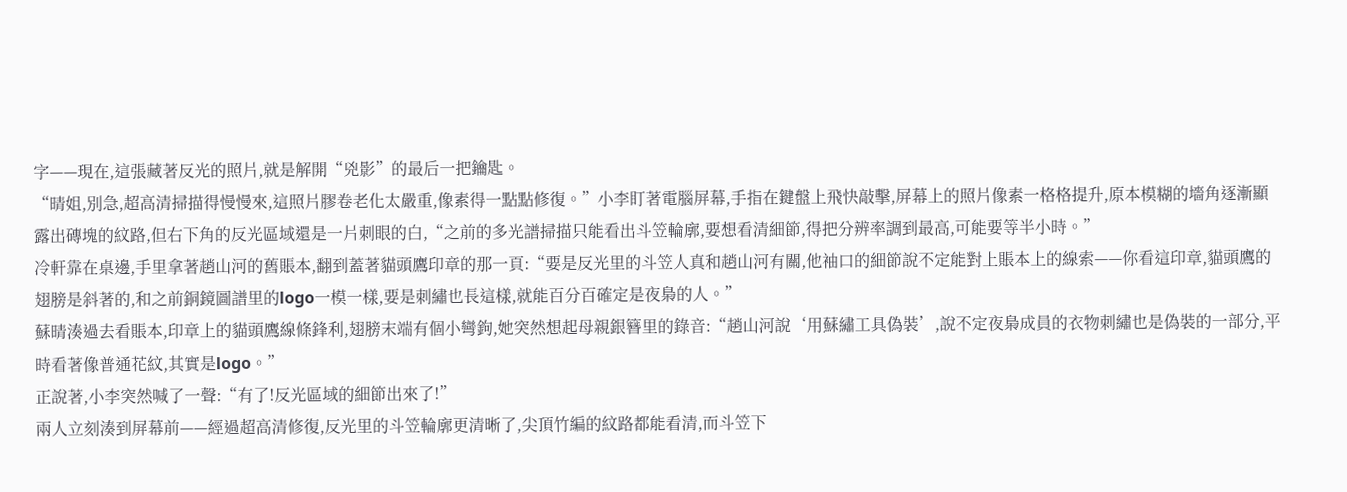字——現在,這張藏著反光的照片,就是解開“兇影”的最后一把鑰匙。
“晴姐,別急,超高清掃描得慢慢來,這照片膠卷老化太嚴重,像素得一點點修復。”小李盯著電腦屏幕,手指在鍵盤上飛快敲擊,屏幕上的照片像素一格格提升,原本模糊的墻角逐漸顯露出磚塊的紋路,但右下角的反光區域還是一片刺眼的白,“之前的多光譜掃描只能看出斗笠輪廓,要想看清細節,得把分辨率調到最高,可能要等半小時。”
冷軒靠在桌邊,手里拿著趙山河的舊賬本,翻到蓋著貓頭鷹印章的那一頁:“要是反光里的斗笠人真和趙山河有關,他袖口的細節說不定能對上賬本上的線索——你看這印章,貓頭鷹的翅膀是斜著的,和之前銅鏡圖譜里的logo一模一樣,要是刺繡也長這樣,就能百分百確定是夜梟的人。”
蘇晴湊過去看賬本,印章上的貓頭鷹線條鋒利,翅膀末端有個小彎鉤,她突然想起母親銀簪里的錄音:“趙山河說‘用蘇繡工具偽裝’,說不定夜梟成員的衣物刺繡也是偽裝的一部分,平時看著像普通花紋,其實是logo。”
正說著,小李突然喊了一聲:“有了!反光區域的細節出來了!”
兩人立刻湊到屏幕前——經過超高清修復,反光里的斗笠輪廓更清晰了,尖頂竹編的紋路都能看清,而斗笠下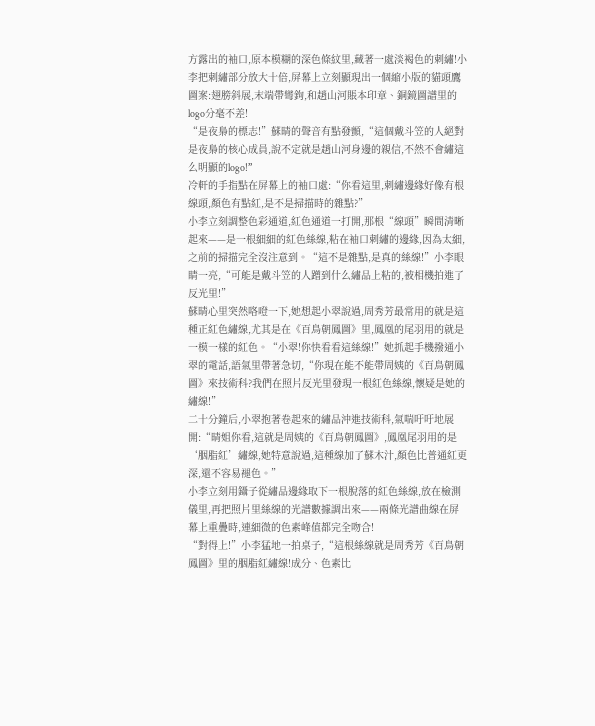方露出的袖口,原本模糊的深色條紋里,藏著一處淡褐色的刺繡!小李把刺繡部分放大十倍,屏幕上立刻顯現出一個縮小版的貓頭鷹圖案:翅膀斜展,末端帶彎鉤,和趙山河賬本印章、銅鏡圖譜里的logo分毫不差!
“是夜梟的標志!”蘇晴的聲音有點發顫,“這個戴斗笠的人絕對是夜梟的核心成員,說不定就是趙山河身邊的親信,不然不會繡這么明顯的logo!”
冷軒的手指點在屏幕上的袖口處:“你看這里,刺繡邊緣好像有根線頭,顏色有點紅,是不是掃描時的雜點?”
小李立刻調整色彩通道,紅色通道一打開,那根“線頭”瞬間清晰起來——是一根細細的紅色絲線,粘在袖口刺繡的邊緣,因為太細,之前的掃描完全沒注意到。“這不是雜點,是真的絲線!”小李眼睛一亮,“可能是戴斗笠的人蹭到什么繡品上粘的,被相機拍進了反光里!”
蘇晴心里突然咯噔一下,她想起小翠說過,周秀芳最常用的就是這種正紅色繡線,尤其是在《百鳥朝鳳圖》里,鳳凰的尾羽用的就是一模一樣的紅色。“小翠!你快看看這絲線!”她抓起手機撥通小翠的電話,語氣里帶著急切,“你現在能不能帶周姨的《百鳥朝鳳圖》來技術科?我們在照片反光里發現一根紅色絲線,懷疑是她的繡線!”
二十分鐘后,小翠抱著卷起來的繡品沖進技術科,氣喘吁吁地展開:“晴姐你看,這就是周姨的《百鳥朝鳳圖》,鳳凰尾羽用的是‘胭脂紅’繡線,她特意說過,這種線加了蘇木汁,顏色比普通紅更深,還不容易褪色。”
小李立刻用鑷子從繡品邊緣取下一根脫落的紅色絲線,放在檢測儀里,再把照片里絲線的光譜數據調出來——兩條光譜曲線在屏幕上重疊時,連細微的色素峰值都完全吻合!
“對得上!”小李猛地一拍桌子,“這根絲線就是周秀芳《百鳥朝鳳圖》里的胭脂紅繡線!成分、色素比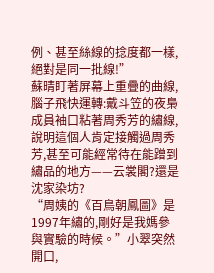例、甚至絲線的捻度都一樣,絕對是同一批線!”
蘇晴盯著屏幕上重疊的曲線,腦子飛快運轉:戴斗笠的夜梟成員袖口粘著周秀芳的繡線,說明這個人肯定接觸過周秀芳,甚至可能經常待在能蹭到繡品的地方——云裳閣?還是沈家染坊?
“周姨的《百鳥朝鳳圖》是1997年繡的,剛好是我媽參與實驗的時候。”小翠突然開口,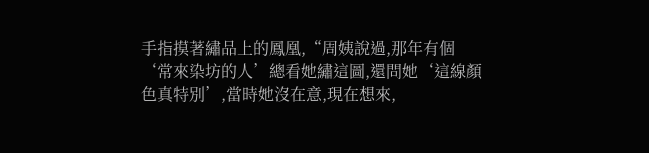手指摸著繡品上的鳳凰,“周姨說過,那年有個‘常來染坊的人’總看她繡這圖,還問她‘這線顏色真特別’,當時她沒在意,現在想來,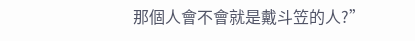那個人會不會就是戴斗笠的人?”